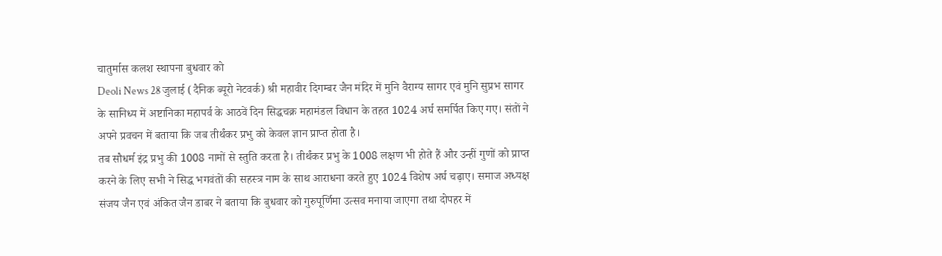चातुर्मास कलश स्थापना बुधवार को
Deoli News 28 जुलाई (दैनिक ब्यूरो नेटवर्क) श्री महावीर दिगम्बर जैन मंदिर में मुनि वैराग्य सागर एवं मुनि सुप्रभ सागर के सानिध्य में अष्टानिका महापर्व के आठवें दिन सिद्धचक्र महामंडल विधान के तहत 1024 अर्घ समर्पित किए गए। संतों ने अपने प्रवचन में बताया कि जब तीर्थंकर प्रभु को केवल ज्ञान प्राप्त होता है।
तब सौधर्म इंद्र प्रभु की 1008 नामों से स्तुति करता है। तीर्थंकर प्रभु के 1008 लक्षण भी होते हैं और उन्हीं गुणों को प्राप्त करने के लिए सभी ने सिद्ध भगवंतों की सहस्त्र नाम के साथ आराधना करते हुए 1024 विशेष अर्घ चढ़ाए। समाज अध्यक्ष संजय जैन एवं अंकित जैन डाबर ने बताया कि बुधवार को गुरुपूर्णिमा उत्सव मनाया जाएगा तथा दोपहर में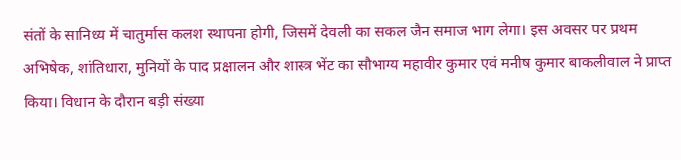संतों के सानिध्य में चातुर्मास कलश स्थापना होगी, जिसमें देवली का सकल जैन समाज भाग लेगा। इस अवसर पर प्रथम अभिषेक, शांतिधारा, मुनियों के पाद प्रक्षालन और शास्त्र भेंट का सौभाग्य महावीर कुमार एवं मनीष कुमार बाकलीवाल ने प्राप्त किया। विधान के दौरान बड़ी संख्या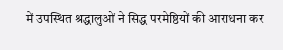में उपस्थित श्रद्धालुओं ने सिद्ध परमेष्ठियों की आराधना कर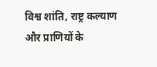विश्व शांति, राष्ट्र कल्याण और प्राणियों के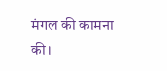मंगल की कामना की।